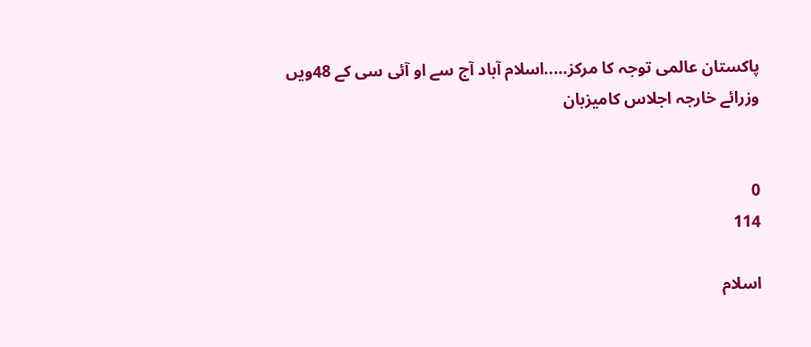پاکستان عالمی توجہ کا مرکز…..اسلام آباد آج سے او آئی سی کے 48ویں وزرائے خارجہ اجلاس کامیزبان


0
114

اسلام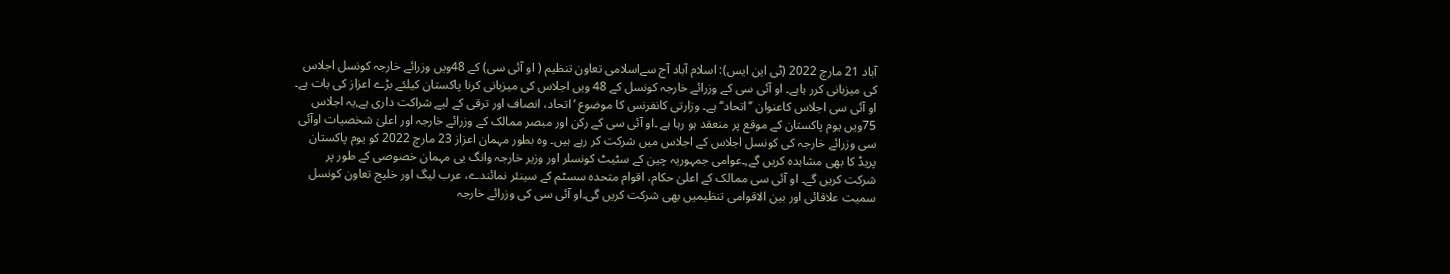آباد 21 مارچ 2022 (ٹی این ایس): اسلام آباد آج سےاسلامی تعاون تنظیم ( او آئی سی) کے 48ویں وزرائے خارجہ کونسل اجلاس کی میزبانی کرر ہاہے۔ او آئی سی کے وزرائے خارجہ کونسل کے 48 ویں اجلاس کی میزبانی کرنا پاکستان کیلئے بڑے اعزاز کی بات ہے۔ او آئی سی اجلاس کاعنوان ’’اتحاد‘‘ ہے۔ وزارتی کانفرنس کا موضوع ‘اتحاد، انصاف اور ترقی کے لیے شراکت داری ہے,یہ اجلاس 75ویں یوم پاکستان کے موقع پر منعقد ہو رہا ہے ۔او آئی سی کے رکن اور مبصر ممالک کے وزرائے خارجہ اور اعلیٰ شخصیات اوآئی سی وزرائے خارجہ کی کونسل اجلاس کے اجلاس میں شرکت کر رہے ہیں۔ وہ بطور مہمان اعزاز 23 مارچ 2022 کو یوم پاکستان پریڈ کا بھی مشاہدہ کریں گے,۔عوامی جمہوریہ چین کے سٹیٹ کونسلر اور وزیر خارجہ وانگ یی مہمان خصوصی کے طور پر شرکت کریں گے۔ او آئی سی ممالک کے اعلیٰ حکام، اقوام متحدہ سسٹم کے سینئر نمائندے، عرب لیگ اور خلیج تعاون کونسل سمیت علاقائی اور بین الاقوامی تنظیمیں بھی شرکت کریں گی۔او آئی سی کی وزرائے خارجہ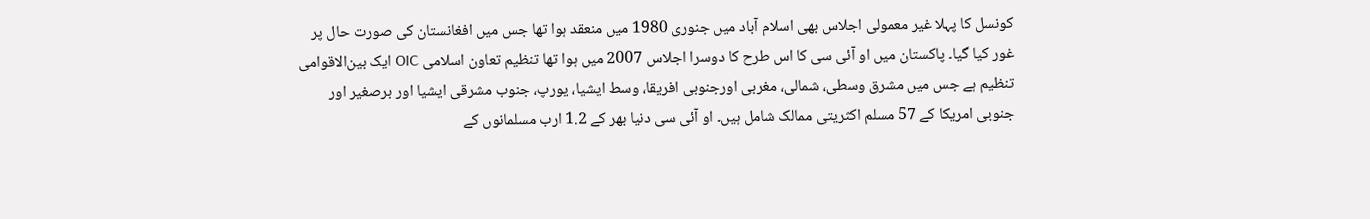کونسل کا پہلا غیر معمولی اجلاس بھی اسلام آباد میں جنوری 1980 میں منعقد ہوا تھا جس میں افغانستان کی صورت حال پر غور کیا گیا۔ پاکستان میں او آئی سی کا اس طرح کا دوسرا اجلاس 2007 میں ہوا تھا تنظیم تعاون اسلامی OIC ایک بین‌الاقوامی تنظیم ہے جس میں مشرق وسطی، شمالی، مغربی اورجنوبی افریقا، وسط ایشیا، یورپ، جنوب مشرقی ایشیا اور برصغیر اور جنوبی امریکا کے 57 مسلم اکثریتی ممالک شامل ہیں۔ او آئی سی دنیا بھر کے 1.2 ارب مسلمانوں کے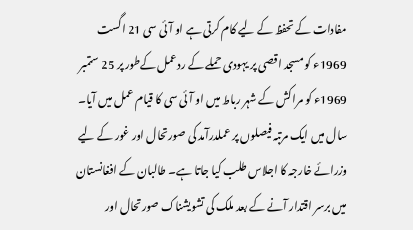مفادات کے تحفظ کے لیے کام کرتی ہے او آئی سی 21 اگست 1969ء کو مسجد اقصی پر یہودی حملے کے ردعمل کےطور پر 25 ستمبر 1969ء کو مراکش کے شہر رباط میں او آئی سی کا قیام عمل میں آیا۔ سال میں ایک مرتبہ فیصلوں پر عملدرآمد کی صورتحال اور غور کے لیے وزرائے خارجہ کا اجلاس طلب کیا جاتا ہے۔ طالبان کے افغانستان میں برسر اقتدار آنے کے بعد ملک کی تشویشناک صورتحال اور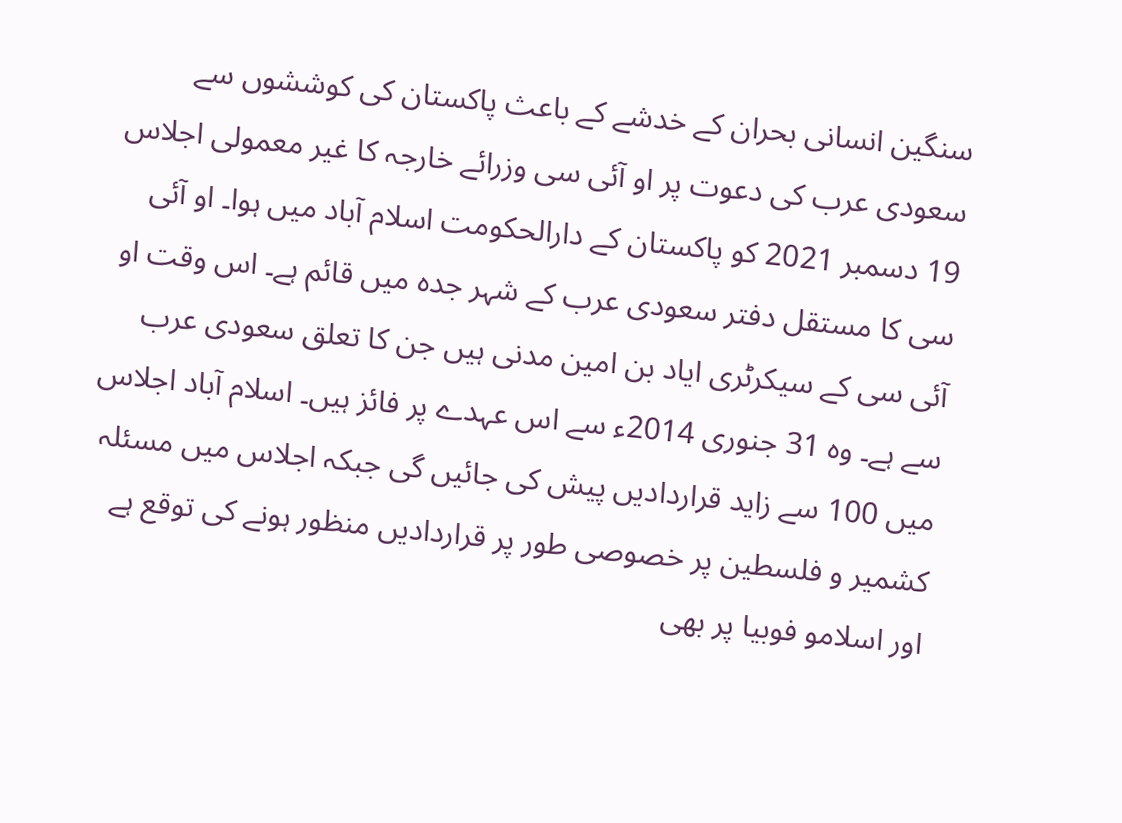سنگین انسانی بحران کے خدشے کے باعث پاکستان کی کوششوں سے سعودی عرب کی دعوت پر او آئی سی وزرائے خارجہ کا غیر معمولی اجلاس 19 دسمبر 2021 کو پاکستان کے دارالحکومت اسلام آباد میں ہوا۔ او آئی سی کا مستقل دفتر سعودی عرب کے شہر جدہ میں قائم ہے۔ اس وقت او آئی سی کے سیکرٹری ایاد بن امین مدنی ہیں جن کا تعلق سعودی عرب سے ہے۔ وہ 31 جنوری 2014ء سے اس عہدے پر فائز ہیں۔ اسلام آباد اجلاس میں 100 سے زاید قراردادیں پیش کی جائیں گی جبکہ اجلاس میں مسئلہ کشمیر و فلسطین پر خصوصی طور پر قراردادیں منظور ہونے کی توقع ہے اور اسلامو فوبیا پر بھی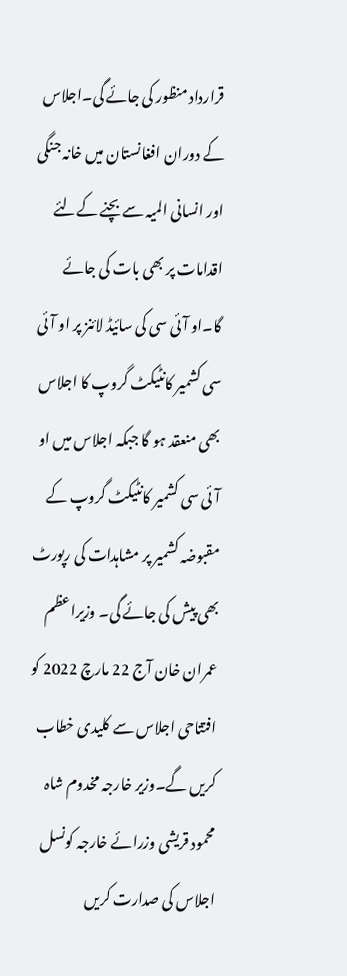قرارداد منظور کی جائے گی۔اجلاس کے دوران افغانستان میں خانہ جنگی اور انسانی المیہ سے بچنے کےلئے اقدامات پر بھی بات کی جائے گا۔او آئی سی کی سائیڈ لائنز پر او آئی سی کشمیر کانٹیکٹ گروپ کا اجلاس بھی منعقد ہو گا جبکہ اجلاس میں او آئی سی کشمیر کانٹیکٹ گروپ کے مقبوضہ کشمیر پر مشاہدات کی رپورٹ بھی پیش کی جائے گی۔ وزیراعظم عمران خان آج 22 مارچ 2022 کو افتتاحی اجلاس سے کلیدی خطاب کریں گے۔وزیر خارجہ مخدوم شاہ محمود قریشی وزرائے خارجہ کونسل اجلاس کی صدارت کریں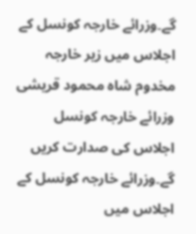گے۔وزرائے خارجہ کونسل کے اجلاس میں زیر خارجہ مخدوم شاہ محمود قریشی وزرائے خارجہ کونسل اجلاس کی صدارت کریں گے۔وزرائے خارجہ کونسل کے اجلاس میں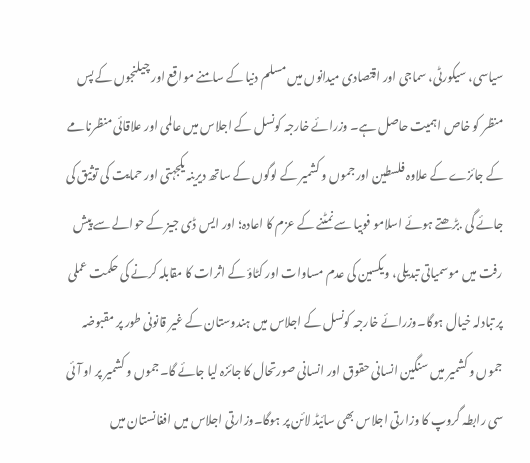سیاسی، سیکورٹی، سماجی اور اقتصادی میدانوں میں مسلم دنیا کے سامنے مواقع اور چیلنجوں کے پس منظر کو خاص اہمیت حاصل ہے۔ وزرائے خارجہ کونسل کے اجلاس میں عالمی اور علاقائی منظرنامے کے جائزے کے علاوہ فلسطین اور جموں و کشمیر کے لوگوں کے ساتھ دیرینہ یکجہتی اور حمایت کی توثیق کی جائے گی .بڑھتے ہوئے اسلامو فوبیا سے نمٹنے کے عزم کا اعادہ؛ اور ایس ڈی جیز کے حوالے سے پیش رفت میں موسمیاتی تبدیلی، ویکسین کی عدم مساوات اور کٹاؤ کے اثرات کا مقابلہ کرنے کی حکمت عملی پر تبادلہ خیال ہوگا۔وزرائے خارجہ کونسل کے اجلاس میں ہندوستان کے غیر قانونی طور پر مقبوضہ جموں و کشمیر میں سنگین انسانی حقوق اور انسانی صورتحال کا جائزہ لیا جائے گا۔جموں و کشمیر پر او آئی سی رابطہ گروپ کا وزارتی اجلاس بھی سائیڈ لائن پر ہوگا۔وزارتی اجلاس میں افغانستان میں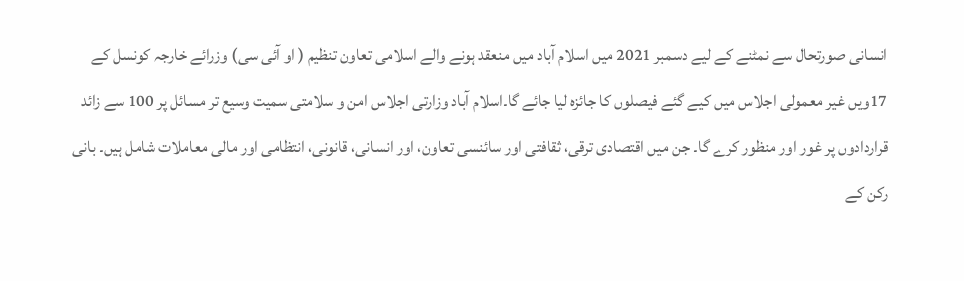انسانی صورتحال سے نمٹنے کے لیے دسمبر 2021 میں اسلام آباد میں منعقد ہونے والے اسلامی تعاون تنظیم ( او آئی سی) وزرائے خارجہ کونسل کے 17ویں غیر معمولی اجلاس میں کیے گئے فیصلوں کا جائزہ لیا جائے گا۔اسلام آباد وزارتی اجلاس امن و سلامتی سمیت وسیع تر مسائل پر 100 سے زائد قراردادوں پر غور اور منظور کرے گا۔ جن میں اقتصادی ترقی، ثقافتی اور سائنسی تعاون، اور انسانی، قانونی، انتظامی اور مالی معاملات شامل ہیں۔ بانی رکن کے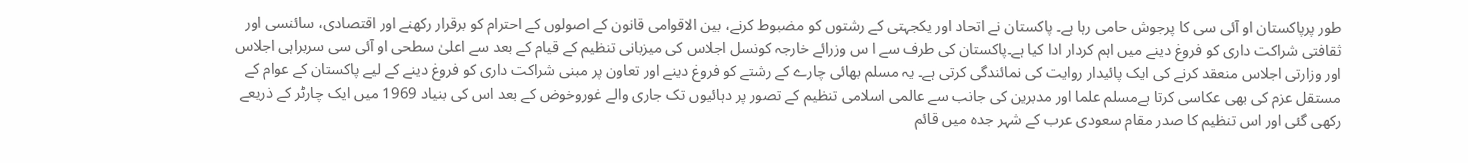طور پرپاکستان او آئی سی کا پرجوش حامی رہا ہے۔ پاکستان نے اتحاد اور یکجہتی کے رشتوں کو مضبوط کرنے، بین الاقوامی قانون کے اصولوں کے احترام کو برقرار رکھنے اور اقتصادی، سائنسی اور ثقافتی شراکت داری کو فروغ دینے میں اہم کردار ادا کیا ہے۔پاکستان کی طرف سے ا س وزرائے خارجہ کونسل اجلاس کی میزبانی تنظیم کے قیام کے بعد سے اعلیٰ سطحی او آئی سی سربراہی اجلاس اور وزارتی اجلاس منعقد کرنے کی ایک پائیدار روایت کی نمائندگی کرتی ہے۔ یہ مسلم بھائی چارے کے رشتے کو فروغ دینے اور تعاون پر مبنی شراکت داری کو فروغ دینے کے لیے پاکستان کے عوام کے مستقل عزم کی بھی عکاسی کرتا ہےمسلم علما اور مدبرین کی جانب سے عالمی اسلامی تنظیم کے تصور پر دہائیوں تک جاری والے غوروخوض کے بعد اس کی بنیاد 1969 میں ایک چارٹر کے ذریعے رکھی گئی اور اس تنظیم کا صدر مقام سعودی عرب کے شہر جدہ میں قائم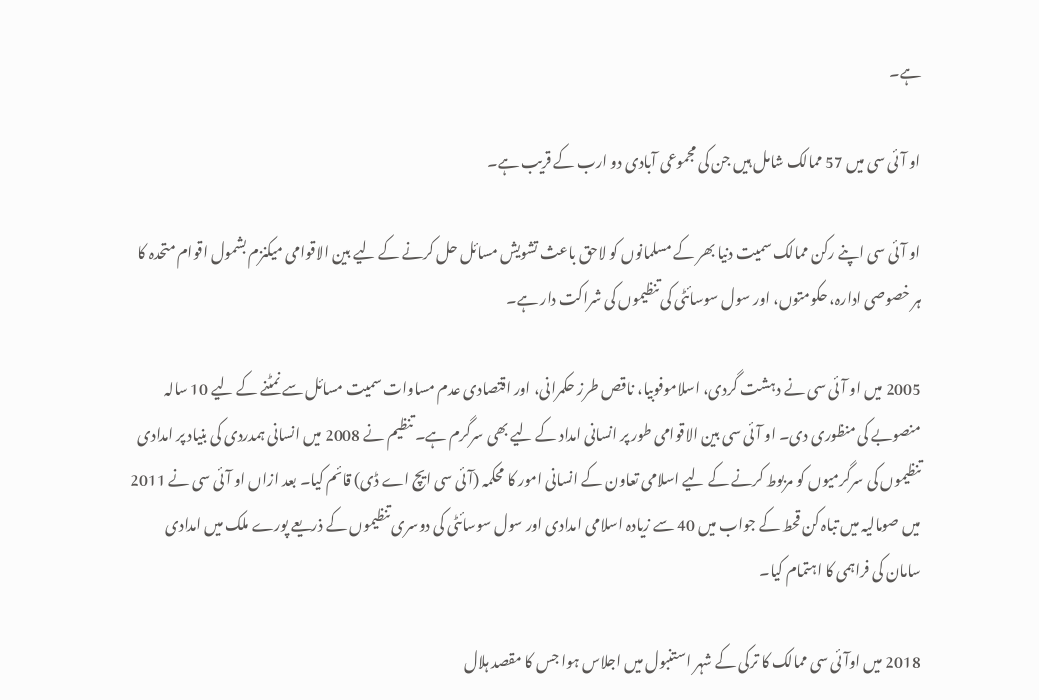ہے۔

او آئی سی میں 57 ممالک شامل ہیں جن کی مجموعی آبادی دو ارب کے قریب ہے۔

او آئی سی اپنے رکن ممالک سمیت دنیا بھر کے مسلمانوں کو لاحق باعث تشویش مسائل حل کرنے کے لیے بین الاقوامی میکنزم بشمول اقوام متحدہ کا ہر خصوصی ادارہ، حکومتوں، اور سول سوسائٹی کی تنظیموں کی شراکت دار ہے۔

2005 میں او آئی سی نے دہشت گردی، اسلاموفوبیا، ناقص طرز حکمرانی، اور اقتصادی عدم مساوات سمیت مسائل سے نمٹنے کے لیے 10 سالہ منصوبے کی منظوری دی۔ او آئی سی بین الاقوامی طور پر انسانی امداد کے لیے بھی سرگرم ہے۔ تنظیم نے 2008 میں انسانی ہمدردی کی بنیاد پر امدادی تنظیموں کی سرگرمیوں کو مربوط کرنے کے لیے اسلامی تعاون کے انسانی امور کا محکمہ (آئی سی ایچ اے ڈی) قائم کیا۔ بعد ازاں او آئی سی نے 2011 میں صومالیہ میں تباہ کن قحط کے جواب میں 40 سے زیادہ اسلامی امدادی اور سول سوسائٹی کی دوسری تنظیموں کے ذریعے پورے ملک میں امدادی سامان کی فراہمی کا اہتمام کیا۔

2018 میں اوآئی سی ممالک کا ترکی کے شہر استنبول میں اجلاس ہوا جس کا مقصد ہلال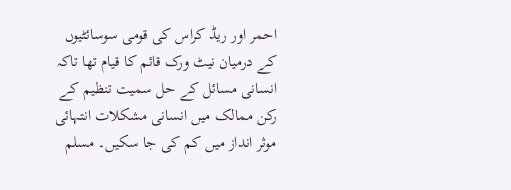احمر اور ریڈ کراس کی قومی سوسائٹیوں کے درمیان نیٹ ورک قائم کا قیام تھا تاکہ انسانی مسائل کے حل سمیت تنظیم کے رکن ممالک میں انسانی مشکلات انتہائی موثر انداز میں کم کی جا سکیں۔ مسلم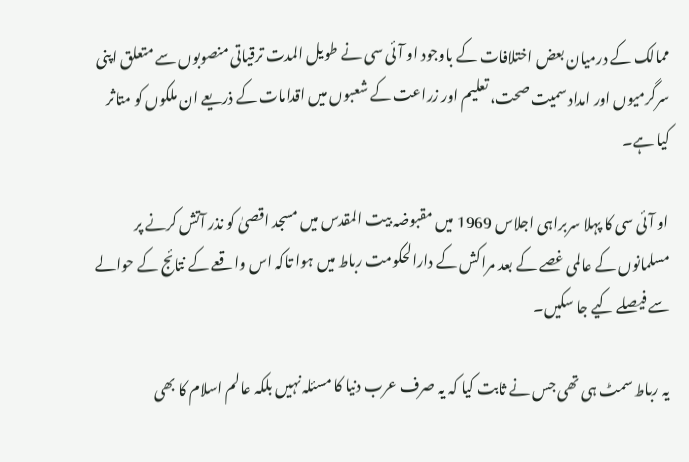ممالک کے درمیان بعض اختلافات کے باوجود او آئی سی نے طویل المدت ترقیاتی منصوبوں سے متعلق اپنی سرگرمیوں اور امداد سمیت صحت، تعلیم اور زراعت کے شعبوں میں اقدامات کے ذریعے ان ملکوں کو متاثر کیا ہے۔

او آئی سی کا پہلا سربراہی اجلاس 1969 میں مقبوضہ بیت المقدس میں مسجد اقصیٰ کو نذر آتش کرنے پر مسلمانوں کے عالمی غصے کے بعد مراکش کے دارالحکومت رباط میں ہوا تاکہ اس واقعے کے نتائج کے حوالے سے فیصلے کیے جا سکیں۔

یہ رباط سمٹ ہی تھی جس نے ثابت کیا کہ یہ صرف عرب دنیا کا مسئلہ نہیں بلکہ عالم اسلام کا بھی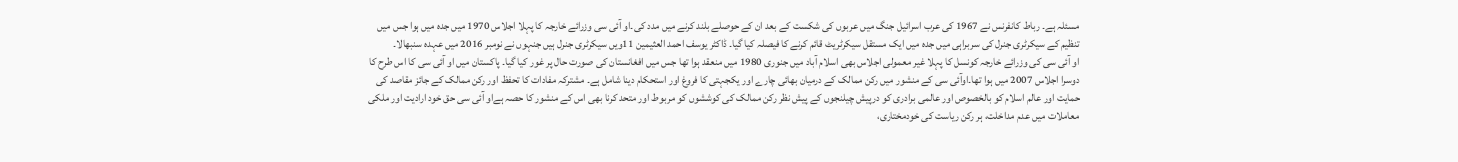مسئلہ ہے۔ رباط کانفرنس نے 1967 کی عرب اسرائیل جنگ میں عربوں کی شکست کے بعد ان کے حوصلے بلند کرنے میں مدد کی۔او آئی سی وزرائے خارجہ کا پہلا اجلاس 1970 میں جدہ میں ہوا جس میں تنظیم کے سیکرٹری جنرل کی سربراہی میں جدہ میں ایک مستقل سیکرٹریٹ قائم کرنے کا فیصلہ کیا گیا۔ ڈاکٹر یوسف احمد العثیمین 11ویں سیکرٹری جنرل ہیں جنہوں نے نومبر 2016 میں عہدہ سنبھالا۔
او آئی سی کی وزرائے خارجہ کونسل کا پہلا غیر معمولی اجلاس بھی اسلام آباد میں جنوری 1980 میں منعقد ہوا تھا جس میں افغانستان کی صورت حال پر غور کیا گیا۔ پاکستان میں او آئی سی کا اس طرح کا دوسرا اجلاس 2007 میں ہوا تھا۔اوآئی سی کے منشور میں رکن ممالک کے درمیان بھائی چارے اور یکجہتی کا فروغ اور استحکام دینا شامل ہے۔ مشترکہ مفادات کا تحفظ اور رکن ممالک کے جائز مقاصد کی حمایت اور عالم اسلام کو بالخصوص اور عالمی برادری کو درپیش چیلنجوں کے پیش نظر رکن ممالک کی کوششوں کو مربوط اور متحد کرنا بھی اس کے منشور کا حصہ ہےاو آئی سی حق خود ارادیت اور ملکی معاملات میں عدم مداخلت، ہر رکن ریاست کی خودمختاری،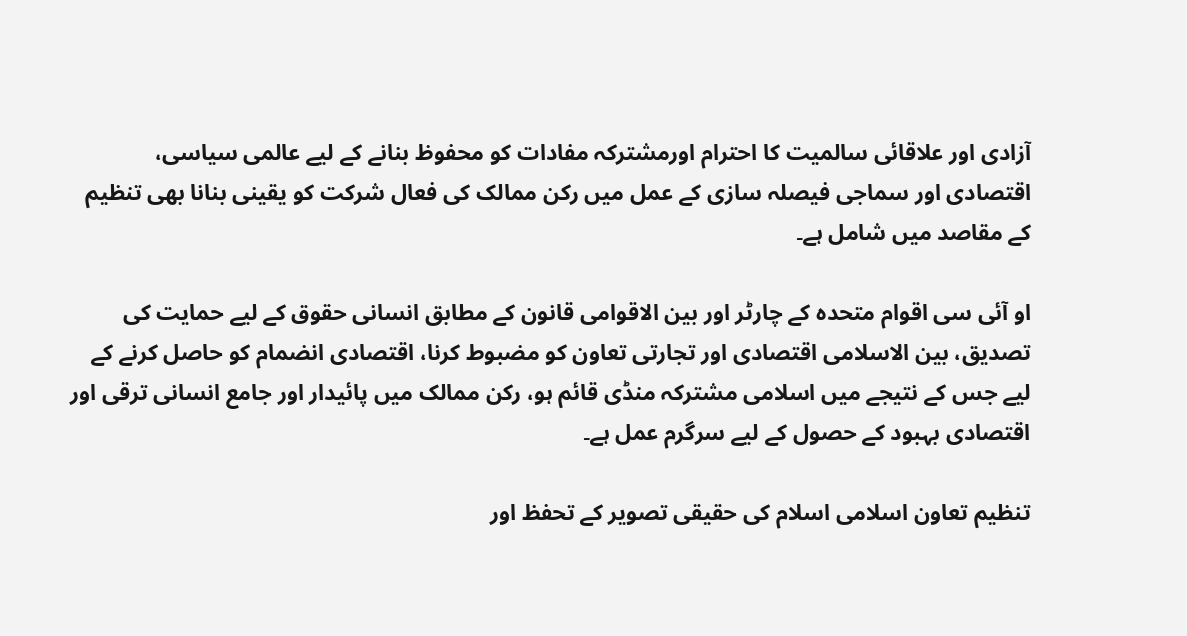آزادی اور علاقائی سالمیت کا احترام اورمشترکہ مفادات کو محفوظ بنانے کے لیے عالمی سیاسی، اقتصادی اور سماجی فیصلہ سازی کے عمل میں رکن ممالک کی فعال شرکت کو یقینی بنانا بھی تنظیم کے مقاصد میں شامل ہے۔

او آئی سی اقوام متحدہ کے چارٹر اور بین الاقوامی قانون کے مطابق انسانی حقوق کے لیے حمایت کی تصدیق، بین الاسلامی اقتصادی اور تجارتی تعاون کو مضبوط کرنا، اقتصادی انضمام کو حاصل کرنے کے لیے جس کے نتیجے میں اسلامی مشترکہ منڈی قائم ہو، رکن ممالک میں پائیدار اور جامع انسانی ترقی اور اقتصادی بہبود کے حصول کے لیے سرگرم عمل ہے۔

تنظیم تعاون اسلامی اسلام کی حقیقی تصویر کے تحفظ اور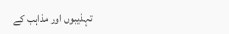تہذیبوں اور مذاہب کے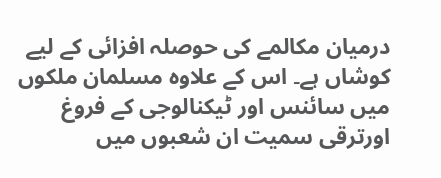درمیان مکالمے کی حوصلہ افزائی کے لیے کوشاں ہے۔ اس کے علاوہ مسلمان ملکوں میں سائنس اور ٹیکنالوجی کے فروغ اورترقی سمیت ان شعبوں میں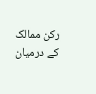رکن ممالک کے درمیان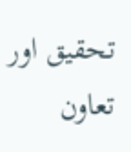تحقیق اور تعاون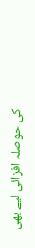کی حوصلہ افزائی لیے بھی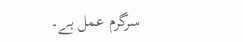سرگرم عمل ہے۔